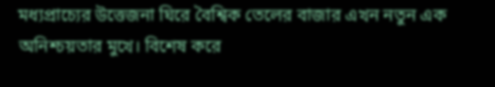মধ্যপ্রাচ্যের উত্তেজনা ঘিরে বৈশ্বিক তেলের বাজার এখন নতুন এক অনিশ্চয়তার মুখে। বিশেষ করে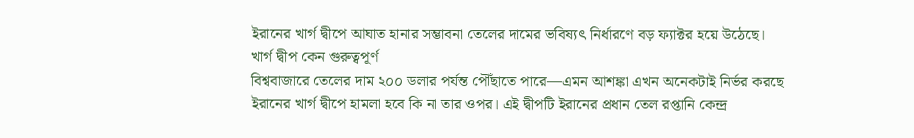ইরানের খার্গ দ্বীপে আঘাত হানার সম্ভাবনা তেলের দামের ভবিষ্যৎ নির্ধারণে বড় ফ্যাক্টর হয়ে উঠেছে।
খার্গ দ্বীপ কেন গুরুত্বপূর্ণ
বিশ্ববাজারে তেলের দাম ২০০ ডলার পর্যন্ত পৌঁছাতে পারে—এমন আশঙ্কা এখন অনেকটাই নির্ভর করছে ইরানের খার্গ দ্বীপে হামলা হবে কি না তার ওপর। এই দ্বীপটি ইরানের প্রধান তেল রপ্তানি কেন্দ্র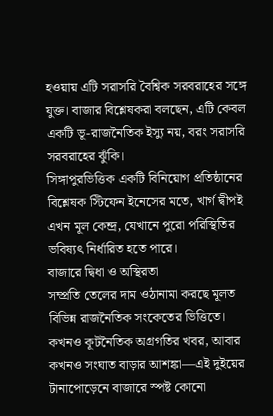হওয়ায় এটি সরাসরি বৈশ্বিক সরবরাহের সঙ্গে যুক্ত। বাজার বিশ্লেষকরা বলছেন, এটি কেবল একটি ভূ-রাজনৈতিক ইস্যু নয়, বরং সরাসরি সরবরাহের ঝুঁকি।
সিঙ্গাপুরভিত্তিক একটি বিনিয়োগ প্রতিষ্ঠানের বিশ্লেষক স্টিফেন ইনেসের মতে, খার্গ দ্বীপই এখন মূল কেন্দ্র, যেখানে পুরো পরিস্থিতির ভবিষ্যৎ নির্ধারিত হতে পারে।
বাজারে দ্বিধা ও অস্থিরতা
সম্প্রতি তেলের দাম ওঠানামা করছে মূলত বিভিন্ন রাজনৈতিক সংকেতের ভিত্তিতে। কখনও কূটনৈতিক অগ্রগতির খবর, আবার কখনও সংঘাত বাড়ার আশঙ্কা—এই দুইয়ের টানাপোড়েনে বাজারে স্পষ্ট কোনো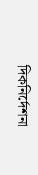দিকনির্দেশনা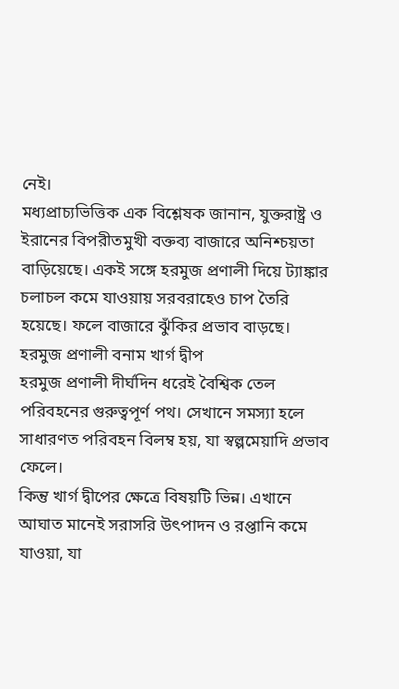নেই।
মধ্যপ্রাচ্যভিত্তিক এক বিশ্লেষক জানান, যুক্তরাষ্ট্র ও ইরানের বিপরীতমুখী বক্তব্য বাজারে অনিশ্চয়তা বাড়িয়েছে। একই সঙ্গে হরমুজ প্রণালী দিয়ে ট্যাঙ্কার চলাচল কমে যাওয়ায় সরবরাহেও চাপ তৈরি হয়েছে। ফলে বাজারে ঝুঁকির প্রভাব বাড়ছে।
হরমুজ প্রণালী বনাম খার্গ দ্বীপ
হরমুজ প্রণালী দীর্ঘদিন ধরেই বৈশ্বিক তেল পরিবহনের গুরুত্বপূর্ণ পথ। সেখানে সমস্যা হলে সাধারণত পরিবহন বিলম্ব হয়, যা স্বল্পমেয়াদি প্রভাব ফেলে।
কিন্তু খার্গ দ্বীপের ক্ষেত্রে বিষয়টি ভিন্ন। এখানে আঘাত মানেই সরাসরি উৎপাদন ও রপ্তানি কমে যাওয়া, যা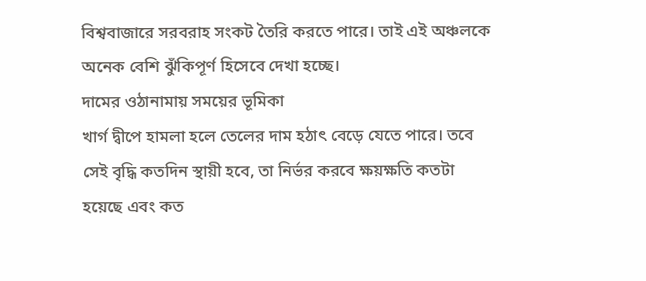বিশ্ববাজারে সরবরাহ সংকট তৈরি করতে পারে। তাই এই অঞ্চলকে অনেক বেশি ঝুঁকিপূর্ণ হিসেবে দেখা হচ্ছে।
দামের ওঠানামায় সময়ের ভূমিকা
খার্গ দ্বীপে হামলা হলে তেলের দাম হঠাৎ বেড়ে যেতে পারে। তবে সেই বৃদ্ধি কতদিন স্থায়ী হবে, তা নির্ভর করবে ক্ষয়ক্ষতি কতটা হয়েছে এবং কত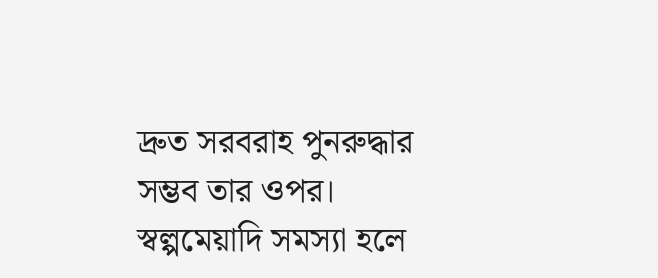দ্রুত সরবরাহ পুনরুদ্ধার সম্ভব তার ওপর।
স্বল্পমেয়াদি সমস্যা হলে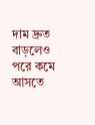দাম দ্রুত বাড়লেও পরে কমে আসতে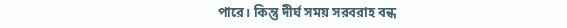পারে। কিন্তু দীর্ঘ সময় সরবরাহ বন্ধ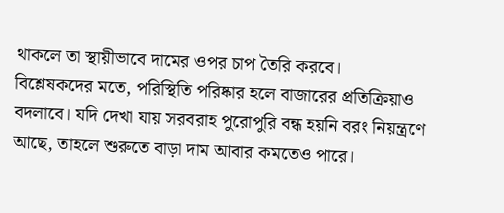থাকলে তা স্থায়ীভাবে দামের ওপর চাপ তৈরি করবে।
বিশ্লেষকদের মতে, পরিস্থিতি পরিষ্কার হলে বাজারের প্রতিক্রিয়াও বদলাবে। যদি দেখা যায় সরবরাহ পুরোপুরি বন্ধ হয়নি বরং নিয়ন্ত্রণে আছে, তাহলে শুরুতে বাড়া দাম আবার কমতেও পারে।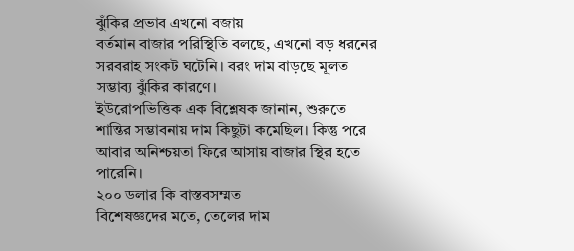ঝুঁকির প্রভাব এখনো বজায়
বর্তমান বাজার পরিস্থিতি বলছে, এখনো বড় ধরনের সরবরাহ সংকট ঘটেনি। বরং দাম বাড়ছে মূলত সম্ভাব্য ঝুঁকির কারণে।
ইউরোপভিত্তিক এক বিশ্লেষক জানান, শুরুতে শান্তির সম্ভাবনায় দাম কিছুটা কমেছিল। কিন্তু পরে আবার অনিশ্চয়তা ফিরে আসায় বাজার স্থির হতে পারেনি।
২০০ ডলার কি বাস্তবসম্মত
বিশেষজ্ঞদের মতে, তেলের দাম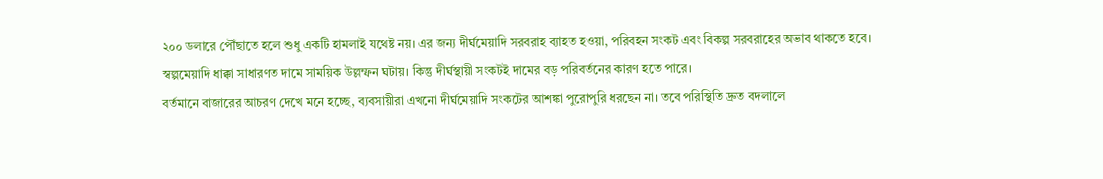২০০ ডলারে পৌঁছাতে হলে শুধু একটি হামলাই যথেষ্ট নয়। এর জন্য দীর্ঘমেয়াদি সরবরাহ ব্যাহত হওয়া, পরিবহন সংকট এবং বিকল্প সরবরাহের অভাব থাকতে হবে।
স্বল্পমেয়াদি ধাক্কা সাধারণত দামে সাময়িক উল্লম্ফন ঘটায়। কিন্তু দীর্ঘস্থায়ী সংকটই দামের বড় পরিবর্তনের কারণ হতে পারে।
বর্তমানে বাজারের আচরণ দেখে মনে হচ্ছে, ব্যবসায়ীরা এখনো দীর্ঘমেয়াদি সংকটের আশঙ্কা পুরোপুরি ধরছেন না। তবে পরিস্থিতি দ্রুত বদলালে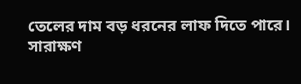তেলের দাম বড় ধরনের লাফ দিতে পারে।
সারাক্ষণ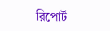রিপোর্ট